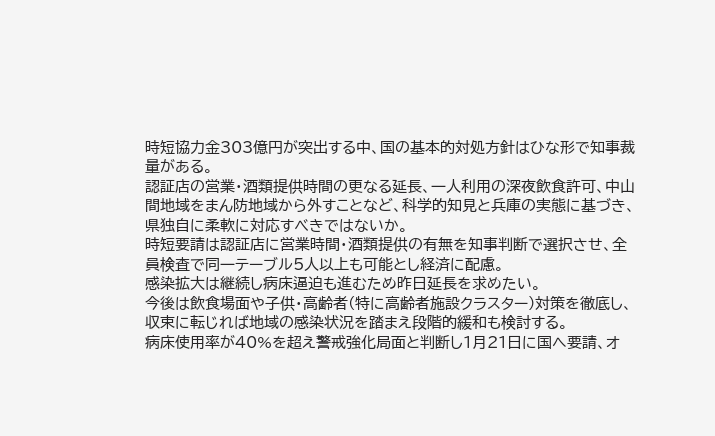時短協力金303億円が突出する中、国の基本的対処方針はひな形で知事裁量がある。
認証店の営業・酒類提供時間の更なる延長、一人利用の深夜飲食許可、中山間地域をまん防地域から外すことなど、科学的知見と兵庫の実態に基づき、県独自に柔軟に対応すべきではないか。
時短要請は認証店に営業時間・酒類提供の有無を知事判断で選択させ、全員検査で同一テーブル5人以上も可能とし経済に配慮。
感染拡大は継続し病床逼迫も進むため昨日延長を求めたい。
今後は飲食場面や子供・高齢者(特に高齢者施設クラスター)対策を徹底し、収束に転じれば地域の感染状況を踏まえ段階的緩和も検討する。
病床使用率が40%を超え警戒強化局面と判断し1月21日に国へ要請、オ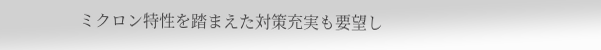ミクロン特性を踏まえた対策充実も要望し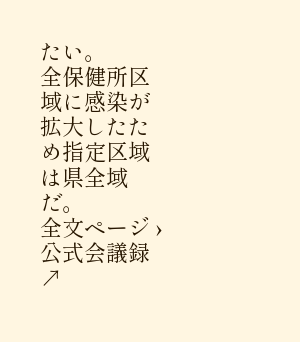たい。
全保健所区域に感染が拡大したため指定区域は県全域だ。
全文ページ ›公式会議録 ↗